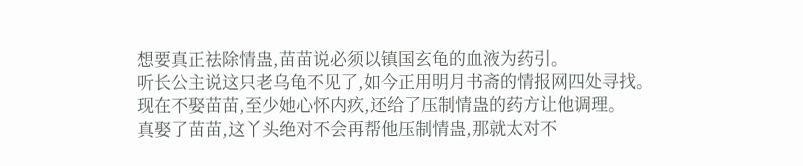想要真正祛除情蛊,苗苗说必须以镇国玄龟的血液为药引。
听长公主说这只老乌龟不见了,如今正用明月书斋的情报网四处寻找。
现在不娶苗苗,至少她心怀内疚,还给了压制情蛊的药方让他调理。
真娶了苗苗,这丫头绝对不会再帮他压制情蛊,那就太对不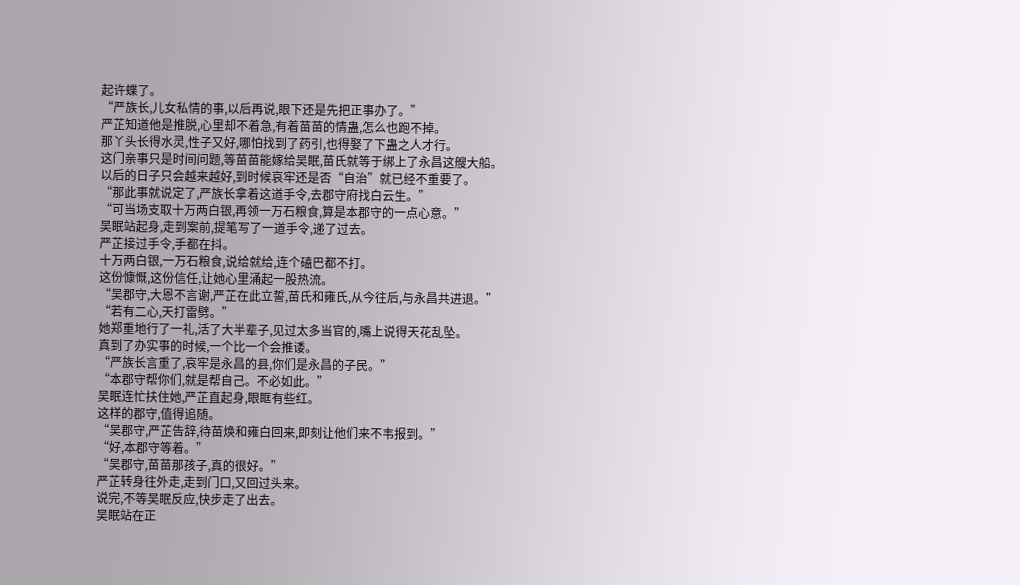起许蝶了。
“严族长,儿女私情的事,以后再说,眼下还是先把正事办了。”
严芷知道他是推脱,心里却不着急,有着苗苗的情蛊,怎么也跑不掉。
那丫头长得水灵,性子又好,哪怕找到了药引,也得娶了下蛊之人才行。
这门亲事只是时间问题,等苗苗能嫁给吴眠,苗氏就等于绑上了永昌这艘大船。
以后的日子只会越来越好,到时候哀牢还是否“自治”就已经不重要了。
“那此事就说定了,严族长拿着这道手令,去郡守府找白云生。”
“可当场支取十万两白银,再领一万石粮食,算是本郡守的一点心意。”
吴眠站起身,走到案前,提笔写了一道手令,递了过去。
严芷接过手令,手都在抖。
十万两白银,一万石粮食,说给就给,连个磕巴都不打。
这份慷慨,这份信任,让她心里涌起一股热流。
“吴郡守,大恩不言谢,严芷在此立誓,苗氏和雍氏,从今往后,与永昌共进退。”
“若有二心,天打雷劈。”
她郑重地行了一礼,活了大半辈子,见过太多当官的,嘴上说得天花乱坠。
真到了办实事的时候,一个比一个会推诿。
“严族长言重了,哀牢是永昌的县,你们是永昌的子民。”
“本郡守帮你们,就是帮自己。不必如此。”
吴眠连忙扶住她,严芷直起身,眼眶有些红。
这样的郡守,值得追随。
“吴郡守,严芷告辞,待苗焕和雍白回来,即刻让他们来不韦报到。”
“好,本郡守等着。”
“吴郡守,苗苗那孩子,真的很好。”
严芷转身往外走,走到门口,又回过头来。
说完,不等吴眠反应,快步走了出去。
吴眠站在正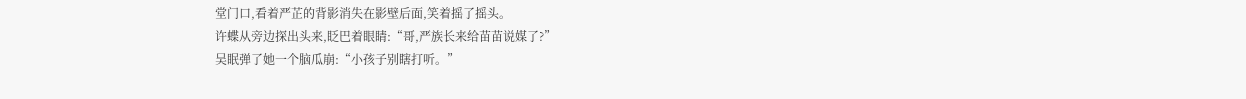堂门口,看着严芷的背影消失在影壁后面,笑着摇了摇头。
许蝶从旁边探出头来,眨巴着眼睛:“哥,严族长来给苗苗说媒了?”
吴眠弹了她一个脑瓜崩:“小孩子别瞎打听。”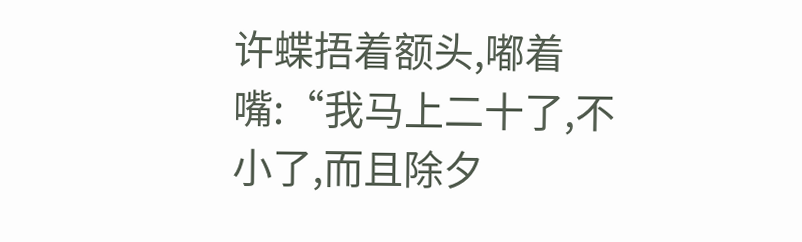许蝶捂着额头,嘟着嘴:“我马上二十了,不小了,而且除夕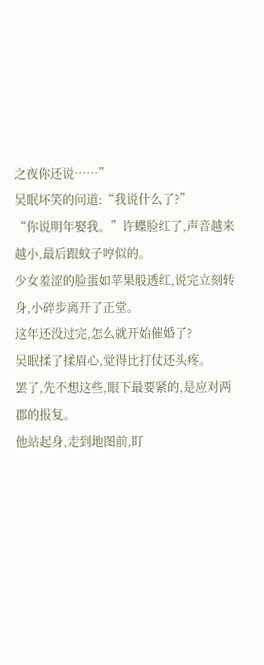之夜你还说……”
吴眠坏笑的问道:“我说什么了?”
“你说明年娶我。”许蝶脸红了,声音越来越小,最后跟蚊子哼似的。
少女羞涩的脸蛋如苹果般透红,说完立刻转身,小碎步离开了正堂。
这年还没过完,怎么就开始催婚了?
吴眠揉了揉眉心,觉得比打仗还头疼。
罢了,先不想这些,眼下最要紧的,是应对两郡的报复。
他站起身,走到地图前,盯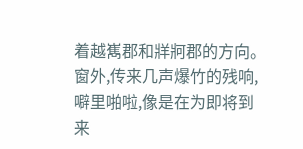着越嶲郡和牂牁郡的方向。
窗外,传来几声爆竹的残响,噼里啪啦,像是在为即将到来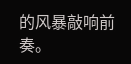的风暴敲响前奏。